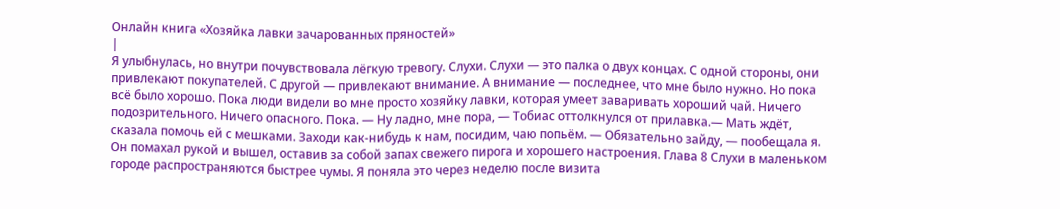Онлайн книга «Хозяйка лавки зачарованных пряностей»
|
Я улыбнулась, но внутри почувствовала лёгкую тревогу. Слухи. Слухи — это палка о двух концах. С одной стороны, они привлекают покупателей. С другой — привлекают внимание. А внимание — последнее, что мне было нужно. Но пока всё было хорошо. Пока люди видели во мне просто хозяйку лавки, которая умеет заваривать хороший чай. Ничего подозрительного. Ничего опасного. Пока. — Ну ладно, мне пора, — Тобиас оттолкнулся от прилавка.— Мать ждёт, сказала помочь ей с мешками. Заходи как-нибудь к нам, посидим, чаю попьём. — Обязательно зайду, — пообещала я. Он помахал рукой и вышел, оставив за собой запах свежего пирога и хорошего настроения. Глава 8 Слухи в маленьком городе распространяются быстрее чумы. Я поняла это через неделю после визита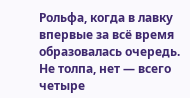Рольфа, когда в лавку впервые за всё время образовалась очередь. Не толпа, нет — всего четыре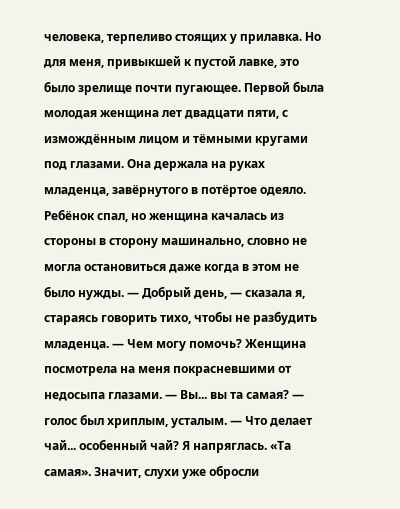человека, терпеливо стоящих у прилавка. Но для меня, привыкшей к пустой лавке, это было зрелище почти пугающее. Первой была молодая женщина лет двадцати пяти, с измождённым лицом и тёмными кругами под глазами. Она держала на руках младенца, завёрнутого в потёртое одеяло. Ребёнок спал, но женщина качалась из стороны в сторону машинально, словно не могла остановиться даже когда в этом не было нужды. — Добрый день, — сказала я, стараясь говорить тихо, чтобы не разбудить младенца. — Чем могу помочь? Женщина посмотрела на меня покрасневшими от недосыпа глазами. — Вы... вы та самая? — голос был хриплым, усталым. — Что делает чай... особенный чай? Я напряглась. «Та самая». Значит, слухи уже обросли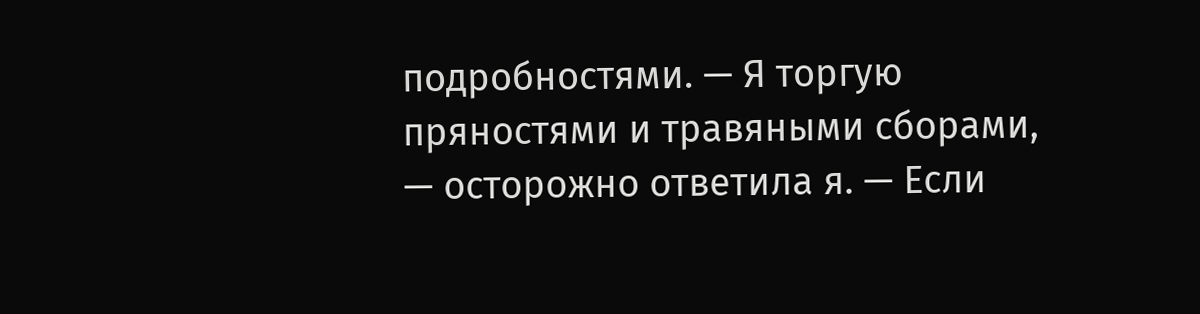подробностями. — Я торгую пряностями и травяными сборами, — осторожно ответила я. — Если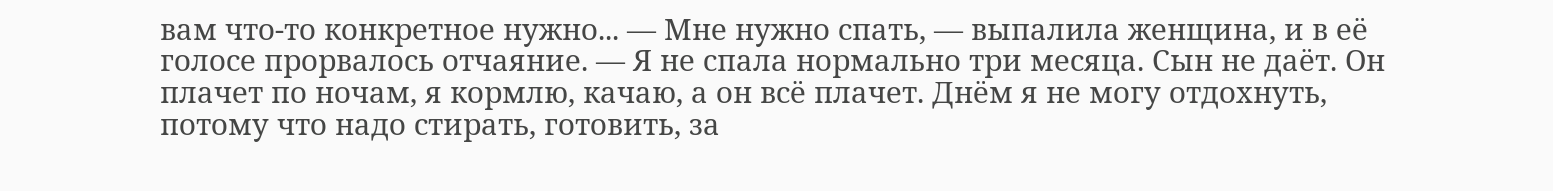вам что-то конкретное нужно... — Мне нужно спать, — выпалила женщина, и в её голосе прорвалось отчаяние. — Я не спала нормально три месяца. Сын не даёт. Он плачет по ночам, я кормлю, качаю, а он всё плачет. Днём я не могу отдохнуть, потому что надо стирать, готовить, за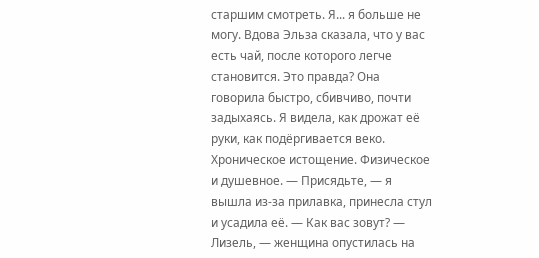старшим смотреть. Я... я больше не могу. Вдова Эльза сказала, что у вас есть чай, после которого легче становится. Это правда? Она говорила быстро, сбивчиво, почти задыхаясь. Я видела, как дрожат её руки, как подёргивается веко. Хроническое истощение. Физическое и душевное. — Присядьте, — я вышла из-за прилавка, принесла стул и усадила её. — Как вас зовут? — Лизель, — женщина опустилась на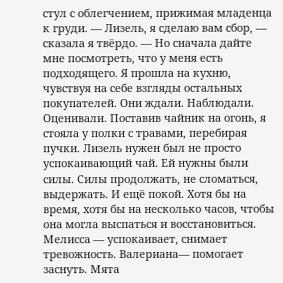стул с облегчением, прижимая младенца к груди. — Лизель, я сделаю вам сбор, — сказала я твёрдо. — Но сначала дайте мне посмотреть, что у меня есть подходящего. Я прошла на кухню, чувствуя на себе взгляды остальных покупателей. Они ждали. Наблюдали. Оценивали. Поставив чайник на огонь, я стояла у полки с травами, перебирая пучки. Лизель нужен был не просто успокаивающий чай. Ей нужны были силы. Силы продолжать, не сломаться, выдержать. И ещё покой. Хотя бы на время, хотя бы на несколько часов, чтобы она могла выспаться и восстановиться. Мелисса — успокаивает, снимает тревожность. Валериана— помогает заснуть. Мята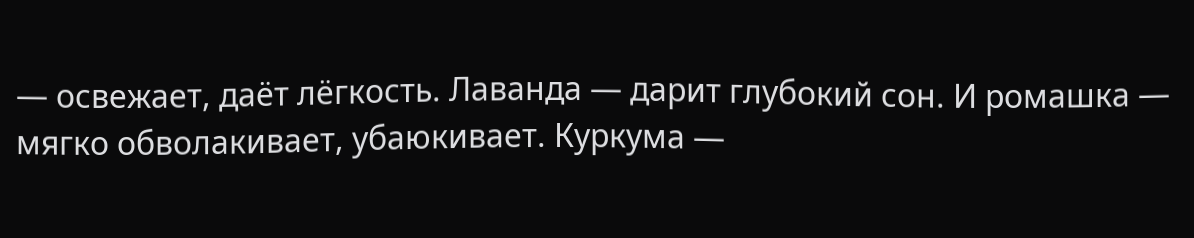— освежает, даёт лёгкость. Лаванда — дарит глубокий сон. И ромашка — мягко обволакивает, убаюкивает. Куркума —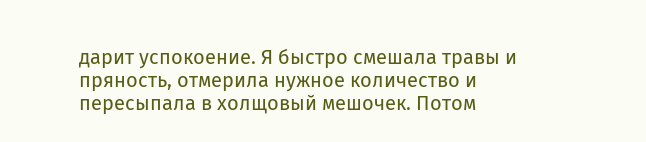дарит успокоение. Я быстро смешала травы и пряность, отмерила нужное количество и пересыпала в холщовый мешочек. Потом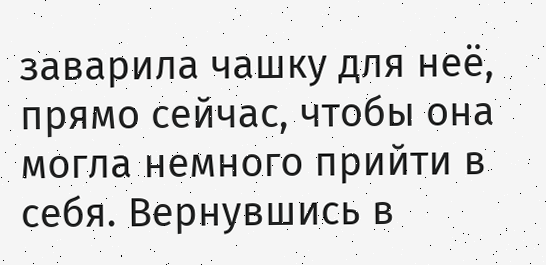заварила чашку для неё, прямо сейчас, чтобы она могла немного прийти в себя. Вернувшись в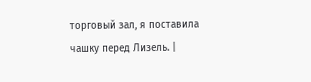торговый зал, я поставила чашку перед Лизель. |